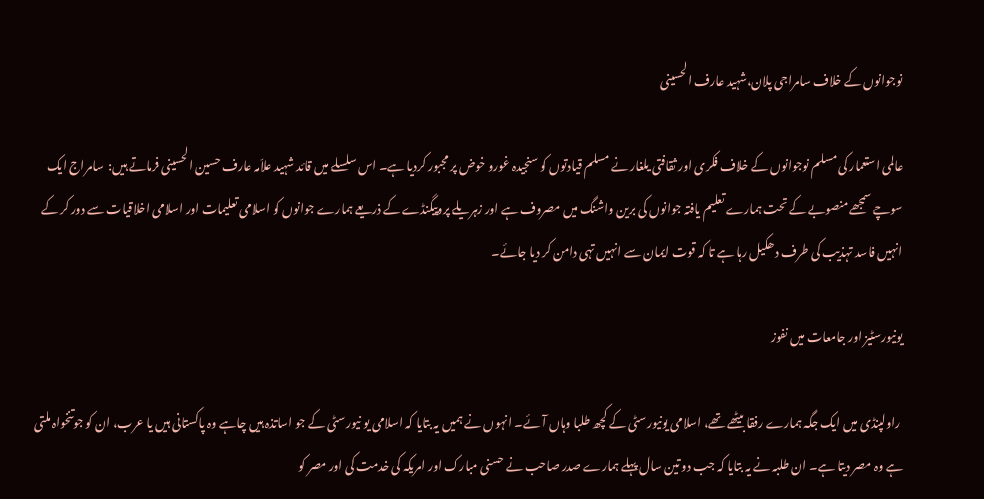نوجوانوں کے خلاف سامراجی پلان،شہید عارف الحسینی

عالمی استعمار کی مسلم نوجوانوں کے خلاف فکری اور ثقافتی یلغار نے مسلم قیادتوں کو سنجیدہ غورو خوض پر مجبور کردیا ہے۔ اس سلسلے میں قائد شہید علاّمہ عارف حسین الحسینی فرماتے ہیں:  سامراج ایک سوچے سمجھے منصوبے کے تحت ہمارے تعلیم یافتہ جوانوں کی برین واشنگ میں مصروف ہے اور زہریلے پروپیگنڈے کے ذریعے ہمارے جوانوں کو اسلامی تعلیمات اور اسلامی اخلاقیات سے دور کر کے انہیں فاسد تہذیب کی طرف دھکیل رہا ہے تا کہ قوت ایمان سے انہیں تہی دامن کر دیا جائے۔

یونیورسٹیز اور جامعات میں نفوز

 راولپنڈی میں ایک جگہ ہمارے رفقا بیٹھے تھے، اسلامی یونیورسٹی کے کچھ طلبا وہاں آئے۔ انہوں نے ہمیں یہ بتایا کہ اسلامی یو نیورسٹی کے جو اساتذہ ہیں چاہے وہ پاکستانی ہیں یا عرب، ان کو جوتنخواہ ملتی ہے وہ مصر دیتا ہے۔ ان طلبہ نے یہ بتایا کہ جب دو تین سال پہلے ہمارے صدر صاحب نے حسنی مبارک اور امریکہ کی خدمت کی اور مصر کو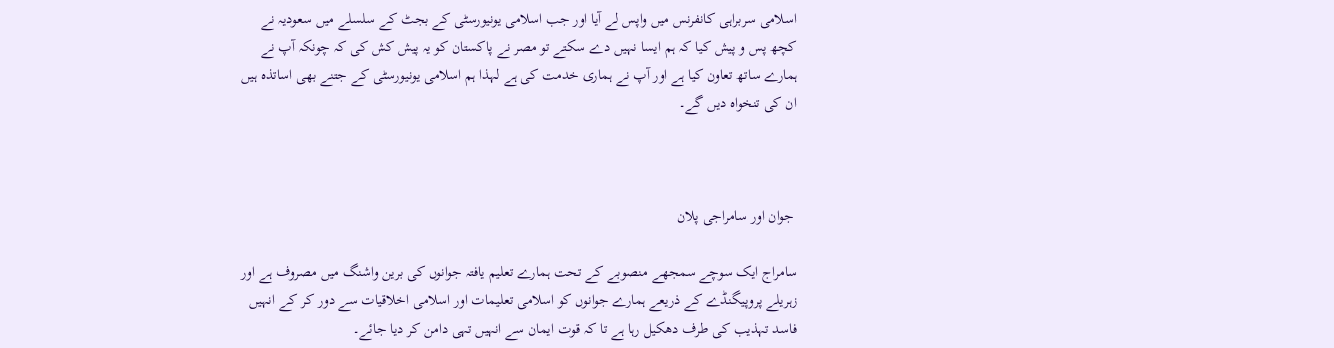اسلامی سربراہی کانفرنس میں واپس لے آیا اور جب اسلامی یونیورسٹی کے بجٹ کے سلسلے میں سعودیہ نے کچھ پس و پیش کیا کہ ہم ایسا نہیں دے سکتے تو مصر نے پاکستان کو یہ پیش کش کی کہ چونکہ آپ نے ہمارے ساتھ تعاون کیا ہے اور آپ نے ہماری خدمت کی ہے لہذا ہم اسلامی یونیورسٹی کے جتنے بھی اساتذہ ہیں ان کی تنخواہ دیں گے۔



 جوان اور سامراجی پلان

سامراج ایک سوچے سمجھے منصوبے کے تحت ہمارے تعلیم یافتہ جوانوں کی برین واشنگ میں مصروف ہے اور زہریلے پروپیگنڈے کے ذریعے ہمارے جوانوں کو اسلامی تعلیمات اور اسلامی اخلاقیات سے دور کر کے انہیں فاسد تہذیب کی طرف دھکیل رہا ہے تا کہ قوت ایمان سے انہیں تہی دامن کر دیا جائے۔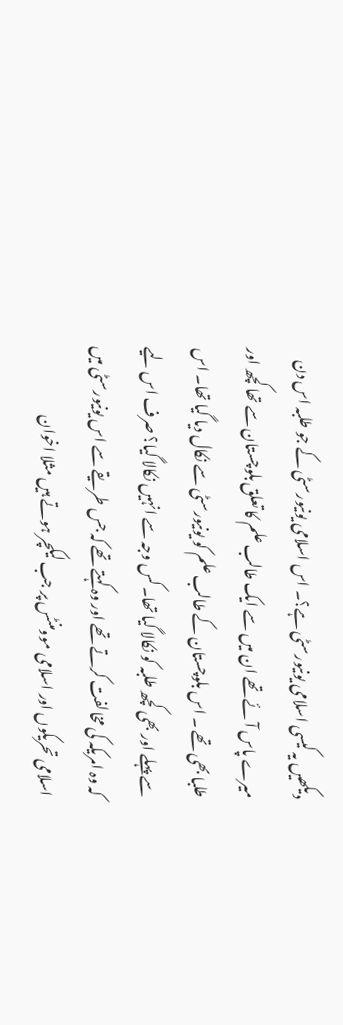دیکھیں یہ کیسی اسلامی یونیورسٹی ہے؟۔ اس اسلامی یونیورسٹی کے جو طلبہ اس دن میرے پاس آئے تھے ان میں سے ایک طالب علم کا تعلق بلوچستان سے تھا کچھ اور طلبا بھی تھے ۔ اس بلوچستان کے طالب علم کو یونیورسٹی سے نکال دیا گیا تھا۔ اس سے پہلے اور بھی کچھ طلبہ کو نکالا گیا تھا۔ کس وجہ سے انہیں نکالا گیا؟ صرف اس لیے کہ وہ امریکہ کی مخالفت کرتے تھے اور وہ کہتے تھے کہ جس طریقے سے اس یونیورسٹی میں اسلامی تحریکوں اور اسلامی موومنٹس پر جب لیکچر ہوتے ہیں مثلا اخوان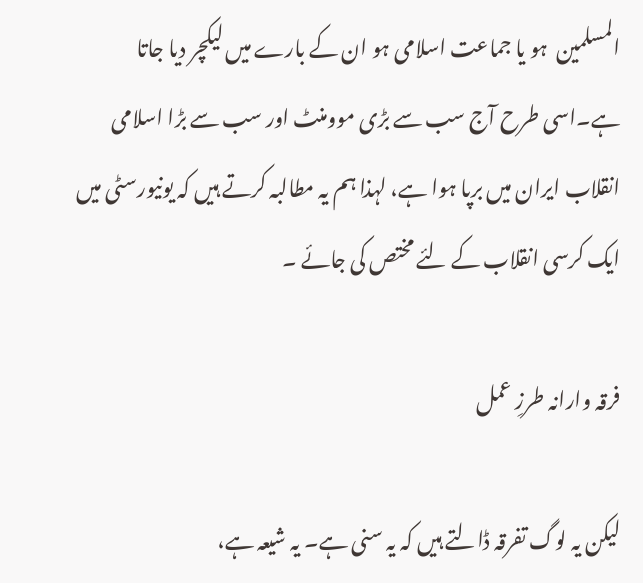المسلمین  ہو یا جماعت اسلامی ہو ان کے بارے میں لیکچر دیا جاتا ہے۔اسی طرح آج سب سے بڑی موومنٹ اور سب سے بڑا اسلامی انقلاب ایران میں برپا ہوا ہے، لہذا ہم یہ مطالبہ کرتے ہیں کہ یونیورسٹی میں ایک کرسی انقلاب کے لئے مختص کی جائے ۔

فرقہ وارانہ طرزِ عمل

لیکن یہ لوگ تفرقہ ڈالتے ہیں کہ یہ سنی ہے۔ یہ شیعہ ہے،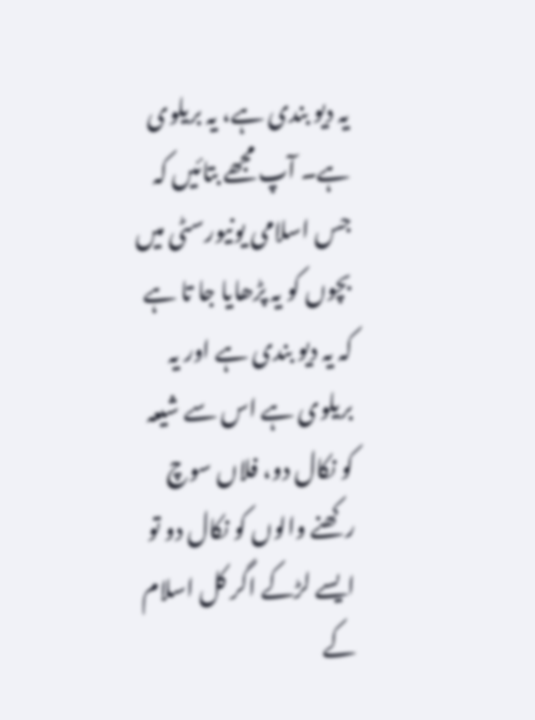یہ دیو بندی ہے، یہ بریلوی ہے۔ آپ مجھے بتائیں کہ جس اسلامی یونیورسٹی میں بچوں کو یہ پڑھایا جا تا ہے کہ یہ دیو بندی ہے اور یہ بریلوی ہے اس سے شیعہ کو نکال دو، فلاں سوچ رکھنے والوں کو نکال دو تو ایسے لڑکے اگر کل اسلام کے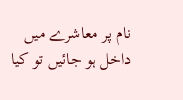نام پر معاشرے میں داخل ہو جائیں تو کیا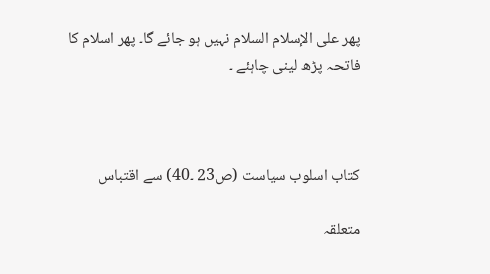پھر على الإسلام السلام نہیں ہو جائے گا۔ پھر اسلام کا فاتحہ پڑھ لینی چاہئے ۔



کتاب اسلوب سیاست (ص23 ۔40) سے اقتباس

متعلقہ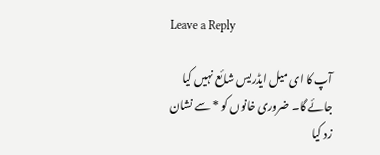Leave a Reply

آپ کا ای میل ایڈریس شائع نہیں کیا جائے گا۔ ضروری خانوں کو * سے نشان زد کیا